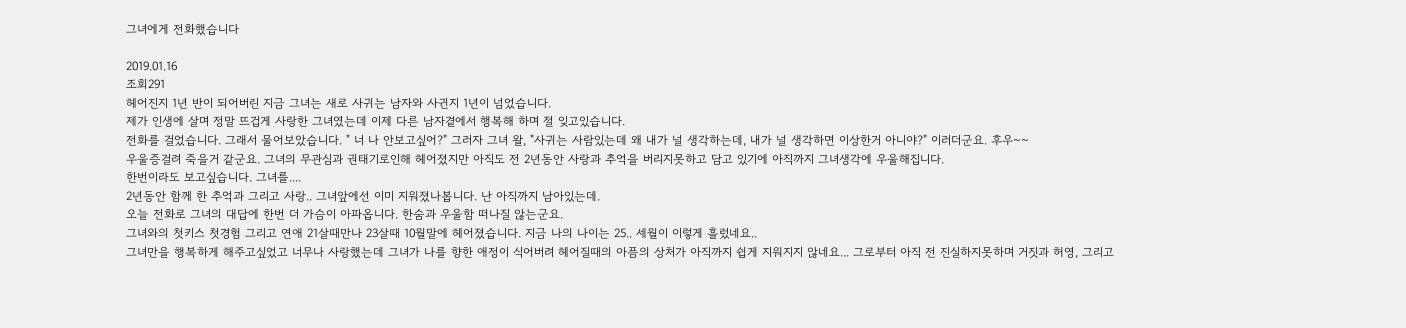그녀에게 전화했습니다

2019.01.16
조회291
헤어진지 1년 반이 되어버린 지금 그녀는 새로 사귀는 남자와 사귄지 1년이 넘었습니다.
제가 인생에 살며 정말 뜨겁게 사랑한 그녀였는데 이제 다른 남자곁에서 행복해 하며 절 잊고있습니다.
전화를 걸었습니다. 그래서 물어보았습니다. " 너 나 안보고싶어?" 그러자 그녀 왈, "사귀는 사람있는데 왜 내가 널 생각하는데, 내가 널 생각하면 이상한거 아니야?" 이러더군요. 후우~~
우울증걸려 죽을거 같군요. 그녀의 무관심과 권태기로인해 헤어졌지만 아직도 전 2년동안 사랑과 추억을 버리지못하고 담고 있기에 아직까지 그녀생각에 우울해집니다.
한번이라도 보고싶습니다. 그녀를....
2년동안 함께 한 추억과 그리고 사랑.. 그녀앞에선 이미 지워졌나봅니다. 난 아직까지 남아있는데.
오늘 전화로 그녀의 대답에 한번 더 가슴이 아파옵니다. 한숨과 우울함 떠나질 않는군요.
그녀와의 첫키스 첫경험 그리고 연애 21살때만나 23살때 10월말에 헤어졌습니다. 지금 나의 나이는 25.. 세월이 이렇게 흘렀네요..
그녀만을 행복하게 해주고싶었고 너무나 사랑했는데 그녀가 나를 향한 애정이 식어버려 헤어질때의 아픔의 상처가 아직까지 쉽게 지워지지 않네요... 그로부터 아직 전 진실하지못하며 거짓과 허영, 그리고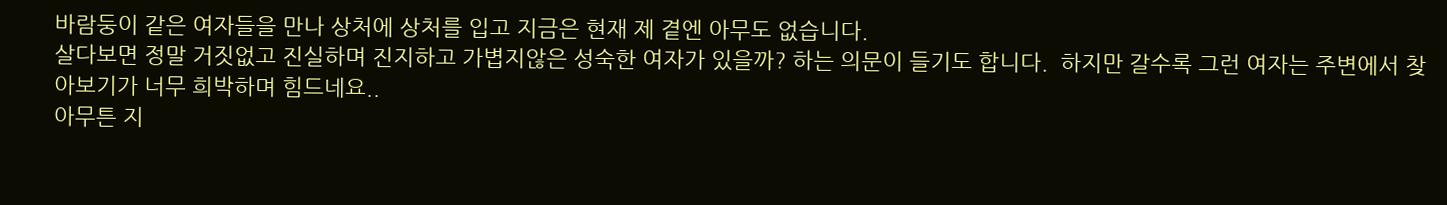바람둥이 같은 여자들을 만나 상처에 상처를 입고 지금은 현재 제 곁엔 아무도 없습니다.
살다보면 정말 거짓없고 진실하며 진지하고 가볍지않은 성숙한 여자가 있을까? 하는 의문이 들기도 합니다.  하지만 갈수록 그런 여자는 주변에서 찾아보기가 너무 희박하며 힘드네요..
아무튼 지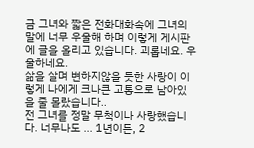금 그녀와 짧은 전화대화속에 그녀의 말에 너무 우울해 하며 이렇게 게시판에 글을 올리고 있습니다. 괴롭네요. 우울하네요.
삶을 살며 변하지않을 듯한 사랑이 이렇게 나에게 크나큰 고통으로 남아있을 줄 몰랐습니다..
전 그녀를 정말 무척이나 사랑했습니다. 너무나도 ... 1년이든, 2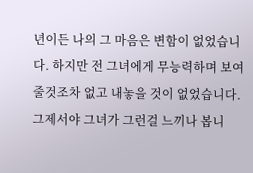년이든 나의 그 마음은 변함이 없었습니다. 하지만 전 그녀에게 무능력하며 보여줄것조차 없고 내놓을 것이 없었습니다. 그제서야 그녀가 그런걸 느끼나 봅니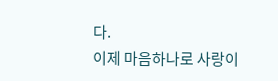다.
이제 마음하나로 사랑이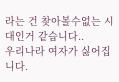라는 건 찾아볼수없는 시대인거 같습니다..
우리나라 여자가 싫어집니다.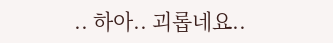.. 하아.. 괴롭네요..